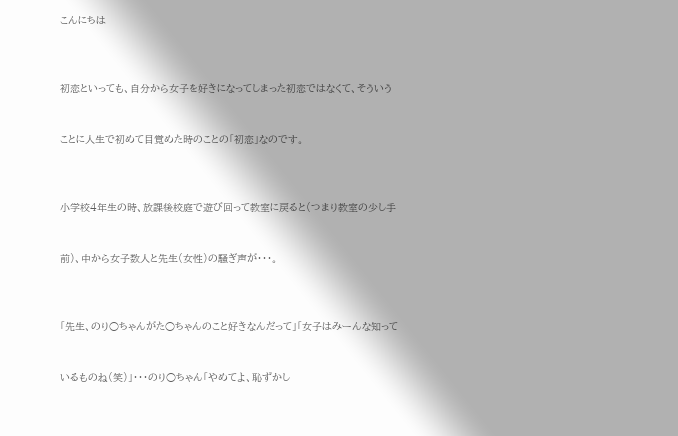こんにちは



初恋といっても、自分から女子を好きになってしまった初恋ではなくて、そういう


ことに人生で初めて目覚めた時のことの「初恋」なのです。



小学校4年生の時、放課後校庭で遊び回って教室に戻ると(つまり教室の少し手


前)、中から女子数人と先生(女性)の騒ぎ声が・・・。



「先生、のり○ちゃんがた○ちゃんのこと好きなんだって」「女子はみーんな知って


いるものね(笑)」・・・のり○ちゃん「やめてよ、恥ずかし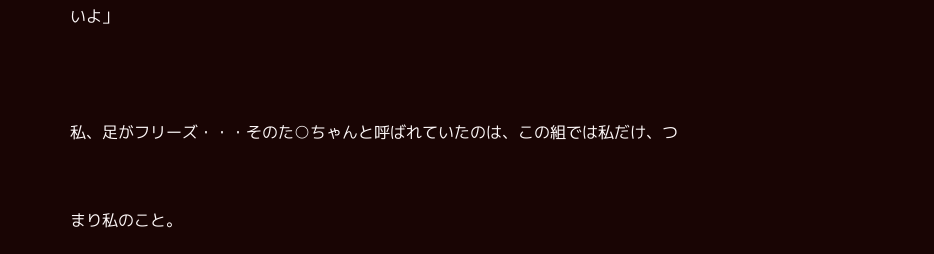いよ」



私、足がフリーズ・・・そのた○ちゃんと呼ばれていたのは、この組では私だけ、つ


まり私のこと。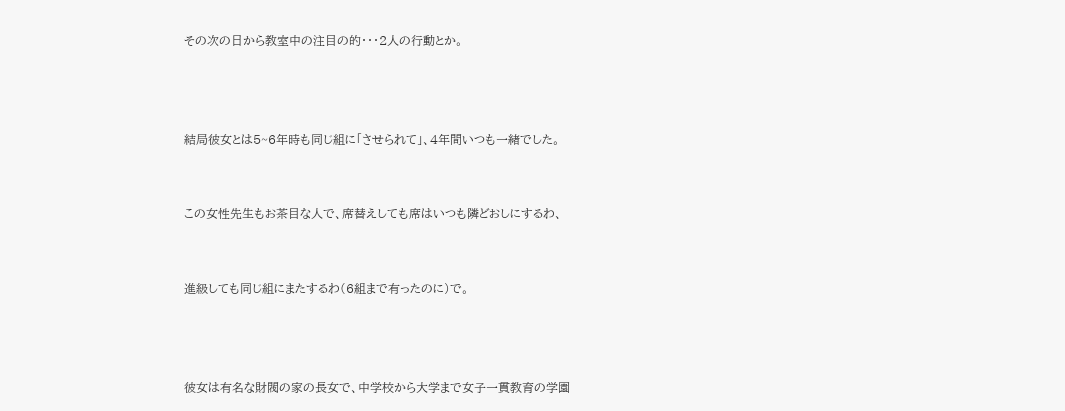その次の日から教室中の注目の的・・・2人の行動とか。



結局彼女とは5~6年時も同じ組に「させられて」、4年間いつも一緒でした。


この女性先生もお茶目な人で、席替えしても席はいつも隣どおしにするわ、


進級しても同じ組にまたするわ(6組まで有ったのに)で。



彼女は有名な財閥の家の長女で、中学校から大学まで女子一貫教育の学園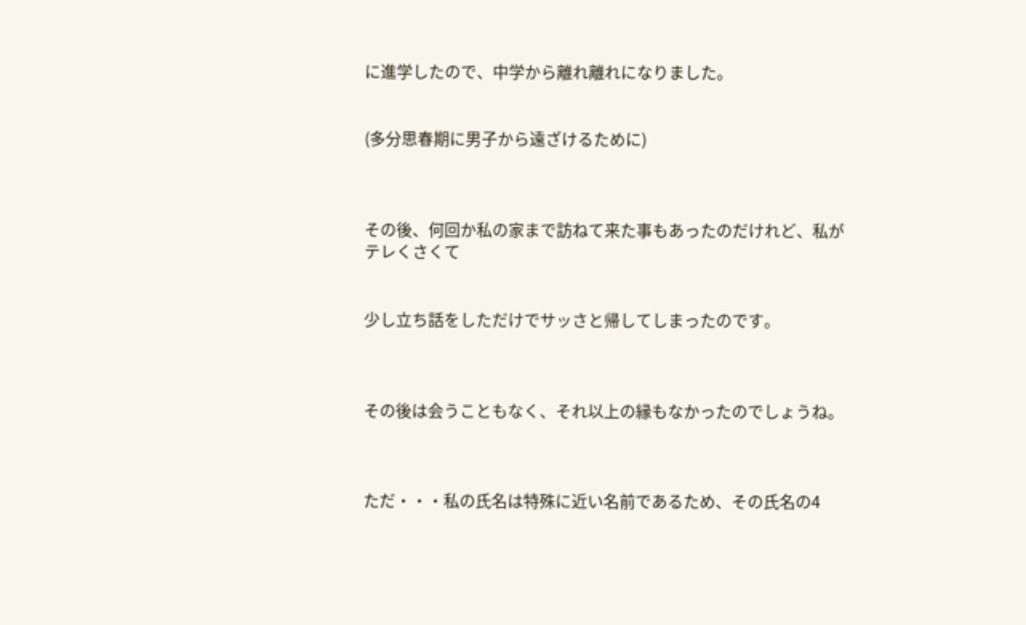に進学したので、中学から離れ離れになりました。


(多分思春期に男子から遠ざけるために)



その後、何回か私の家まで訪ねて来た事もあったのだけれど、私がテレくさくて


少し立ち話をしただけでサッさと帰してしまったのです。



その後は会うこともなく、それ以上の縁もなかったのでしょうね。



ただ・・・私の氏名は特殊に近い名前であるため、その氏名の4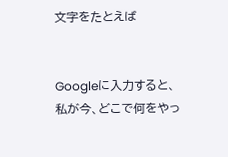文字をたとえば


Googleに入力すると、私が今、どこで何をやっ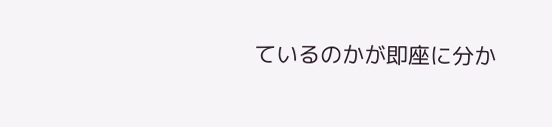ているのかが即座に分か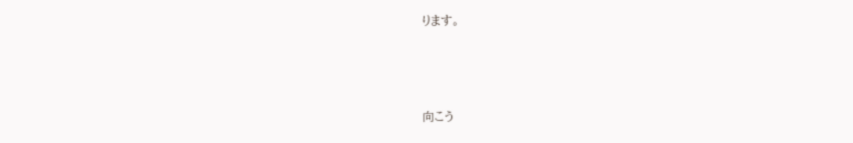ります。



向こう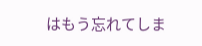はもう忘れてしま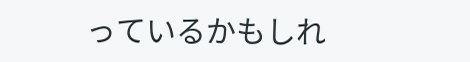っているかもしれ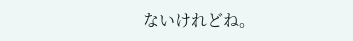ないけれどね。